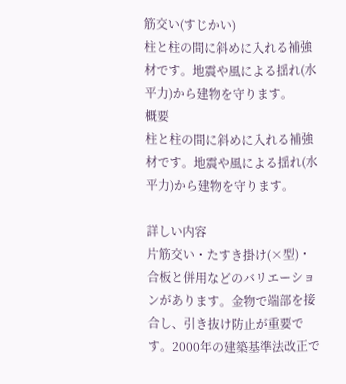筋交い(すじかい)
柱と柱の間に斜めに入れる補強材です。地震や風による揺れ(水平力)から建物を守ります。
概要
柱と柱の間に斜めに入れる補強材です。地震や風による揺れ(水平力)から建物を守ります。

詳しい内容
片筋交い・たすき掛け(×型)・合板と併用などのバリエーションがあります。金物で端部を接合し、引き抜け防止が重要です。2000年の建築基準法改正で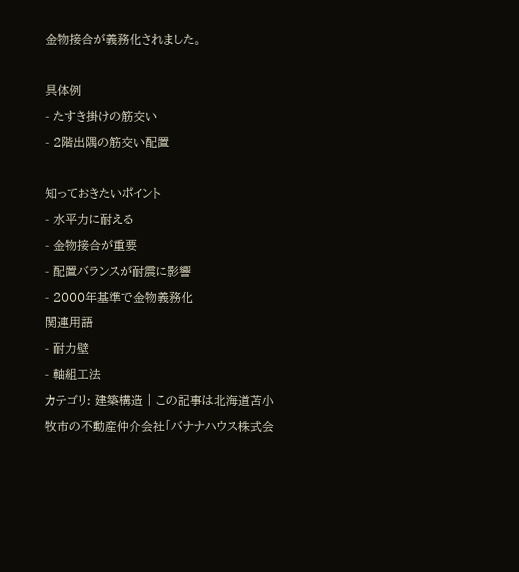金物接合が義務化されました。

具体例
- たすき掛けの筋交い
- 2階出隅の筋交い配置

知っておきたいポイント
- 水平力に耐える
- 金物接合が重要
- 配置バランスが耐震に影響
- 2000年基準で金物義務化
関連用語
- 耐力壁
- 軸組工法
カテゴリ: 建築構造 | この記事は北海道苫小牧市の不動産仲介会社「バナナハウス株式会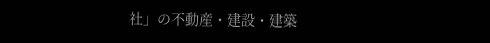社」の不動産・建設・建築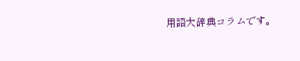用語大辞典コラムです。